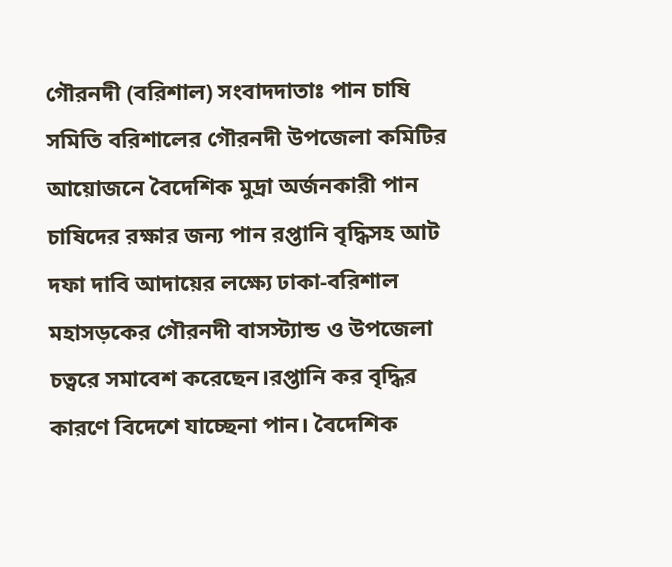গৌরনদী (বরিশাল) সংবাদদাতাঃ পান চাষি সমিতি বরিশালের গৌরনদী উপজেলা কমিটির আয়োজনে বৈদেশিক মুদ্রা অর্জনকারী পান চাষিদের রক্ষার জন্য পান রপ্তানি বৃদ্ধিসহ আট দফা দাবি আদায়ের লক্ষ্যে ঢাকা-বরিশাল মহাসড়কের গৌরনদী বাসস্ট্যান্ড ও উপজেলা চত্বরে সমাবেশ করেছেন।রপ্তানি কর বৃদ্ধির কারণে বিদেশে যাচ্ছেনা পান। বৈদেশিক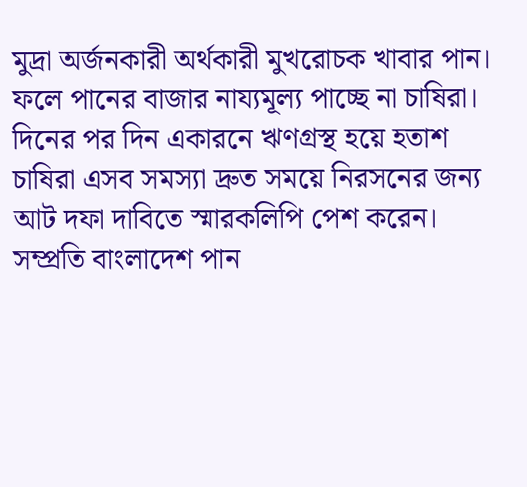মুদ্রা অর্জনকারী অর্থকারী মুখরোচক খাবার পান। ফলে পানের বাজার নায্যমূল্য পাচ্ছে না চাষিরা। দিনের পর দিন একারনে ঋণগ্রস্থ হয়ে হতাশ চাষিরা এসব সমস্যা দ্রুত সময়ে নিরসনের জন্য আট দফা দাবিতে স্মারকলিপি পেশ করেন।
সম্প্রতি বাংলাদেশ পান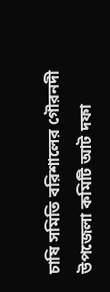চাষি সমিতি বরিশালের গৌরনদী উপজেলা কমিটি আট দফা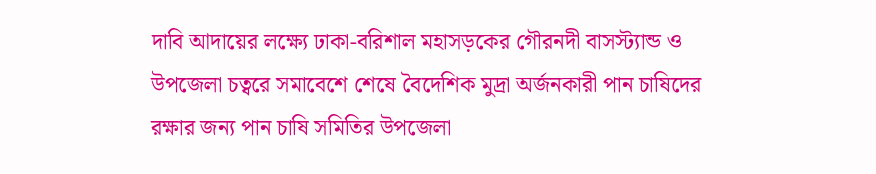দাবি আদায়ের লক্ষ্যে ঢাকা-বরিশাল মহাসড়কের গৌরনদী বাসস্ট্যান্ড ও উপজেলা চত্বরে সমাবেশে শেষে বৈদেশিক মুদ্রা অর্জনকারী পান চাষিদের রক্ষার জন্য পান চাষি সমিতির উপজেলা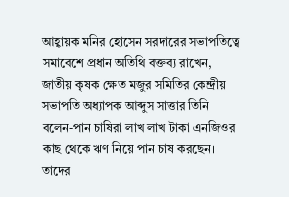আহ্বায়ক মনির হোসেন সরদারের সভাপতিত্বে সমাবেশে প্রধান অতিথি বক্তব্য রাখেন, জাতীয় কৃষক ক্ষেত মজুর সমিতির কেন্দ্রীয় সভাপতি অধ্যাপক আব্দুস সাত্তার তিনি বলেন-পান চাষিরা লাখ লাখ টাকা এনজিওর কাছ থেকে ঋণ নিয়ে পান চাষ করছেন। তাদের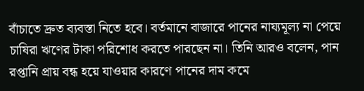বাঁচাতে দ্রুত ব্যবস্তা নিতে হবে। বর্তমানে বাজারে পানের নায্যমূল্য না পেয়ে চাষিরা ঋণের টাকা পরিশোধ করতে পারছেন না। তিনি আরও বলেন, পান রপ্তানি প্রায় বন্ধ হয়ে যাওয়ার কারণে পানের দাম কমে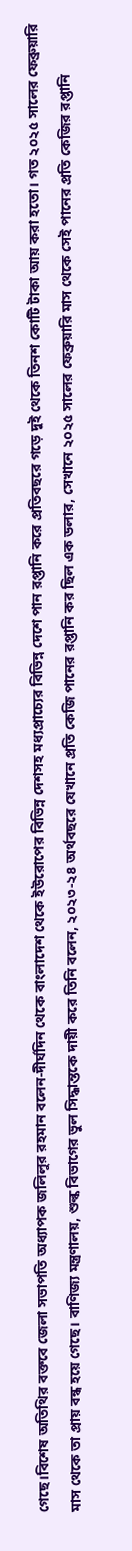গেছে।বিশেষ অতিথির বক্তবে জেলা সভাপতি অধ্যাপক জলিলুর রহমান বলেন-দীর্ঘদিন থেকে বাংলাদেশ থেকে ইউরোপের বিভিন্ন দেশসহ মধ্যপ্রাচ্যের বিভিন্ন দেশে পান রপ্তানি করে প্রতিবছরে গড়ে দুই থেকে তিনশ কোটি টাকা আয় করা হতো। গত ২০২৫ সালের ফেব্রুয়ারি মাস থেকে তা প্রায় বন্ধ হয়ে গেছে। বাণিজ্য মন্ত্রণালয়, শুল্ক বিভাগের ভুল সিদ্ধান্তকে দায়ী করে তিনি বলেন, ২০২৩-২৪ অর্থবছরে যেখানে প্রতি কেজি পানের রপ্তানি কর ছিল এক ডলার, সেখানে ২০২৫ সালের ফেব্রুয়ারি মাস থেকে সেই পানের প্রতি কেজির রপ্তানি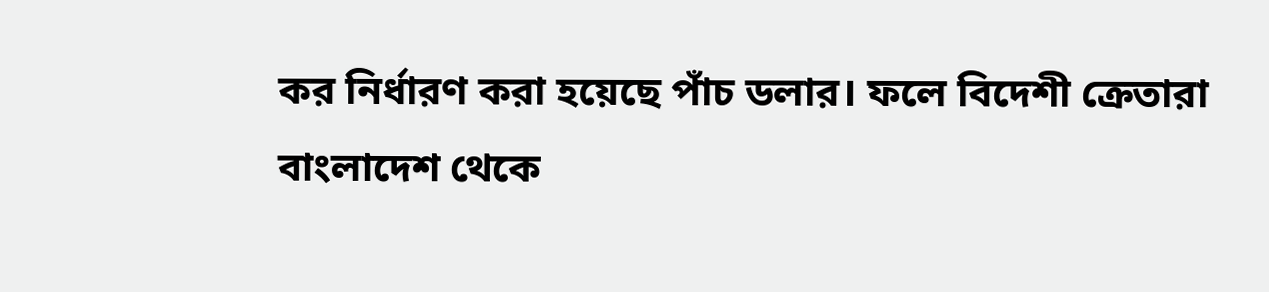কর নির্ধারণ করা হয়েছে পাঁচ ডলার। ফলে বিদেশী ক্রেতারা বাংলাদেশ থেকে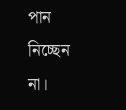পান নিচ্ছেন না।